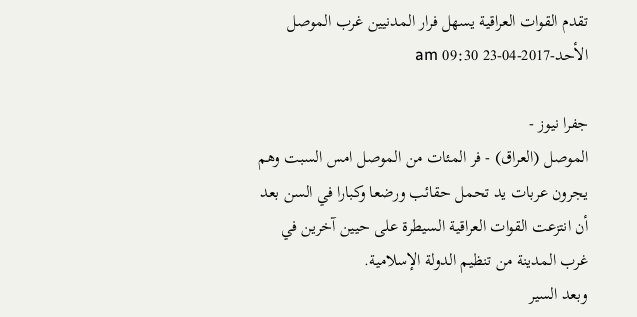تقدم القوات العراقية يسهل فرار المدنيين غرب الموصل
الأحد-2017-04-23 09:30 am

جفرا نيوز -
الموصل (العراق) - فر المئات من الموصل امس السبت وهم يجرون عربات يد تحمل حقائب ورضعا وكبارا في السن بعد أن انتزعت القوات العراقية السيطرة على حيين آخرين في غرب المدينة من تنظيم الدولة الإسلامية.
وبعد السير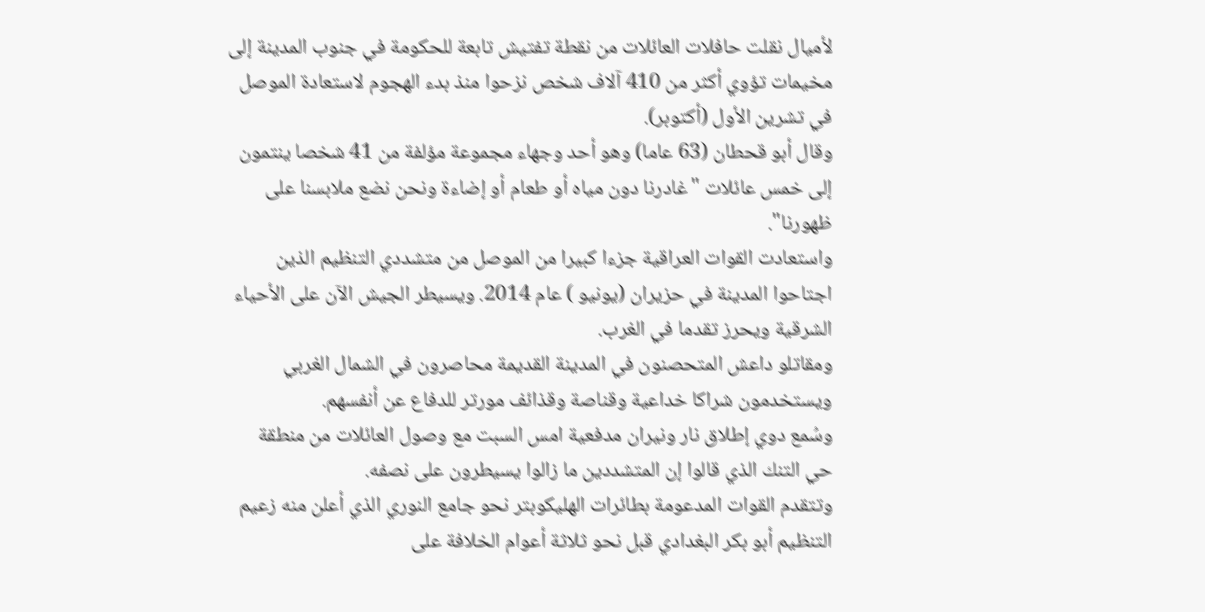لأميال نقلت حافلات العائلات من نقطة تفتيش تابعة للحكومة في جنوب المدينة إلى مخيمات تؤوي أكثر من 410 آلاف شخص نزحوا منذ بدء الهجوم لاستعادة الموصل في تشرين الأول (أكتوبر).
وقال أبو قحطان (63 عاما) وهو أحد وجهاء مجموعة مؤلفة من 41 شخصا ينتمون إلى خمس عائلات "غادرنا دون مياه أو طعام أو إضاءة ونحن نضع ملابسنا على ظهورنا".
واستعادت القوات العراقية جزءا كبيرا من الموصل من متشددي التنظيم الذين اجتاحوا المدينة في حزيران (يونيو ) عام 2014. ويسيطر الجيش الآن على الأحياء الشرقية ويحرز تقدما في الغرب.
ومقاتلو داعش المتحصنون في المدينة القديمة محاصرون في الشمال الغربي ويستخدمون شراكا خداعية وقناصة وقذائف مورتر للدفاع عن أنفسهم.
وسُمع دوي إطلاق نار ونيران مدفعية امس السبت مع وصول العائلات من منطقة حي التنك الذي قالوا إن المتشددين ما زالوا يسيطرون على نصفه.
وتتقدم القوات المدعومة بطائرات الهليكوبتر نحو جامع النوري الذي أعلن منه زعيم التنظيم أبو بكر البغدادي قبل نحو ثلاثة أعوام الخلافة على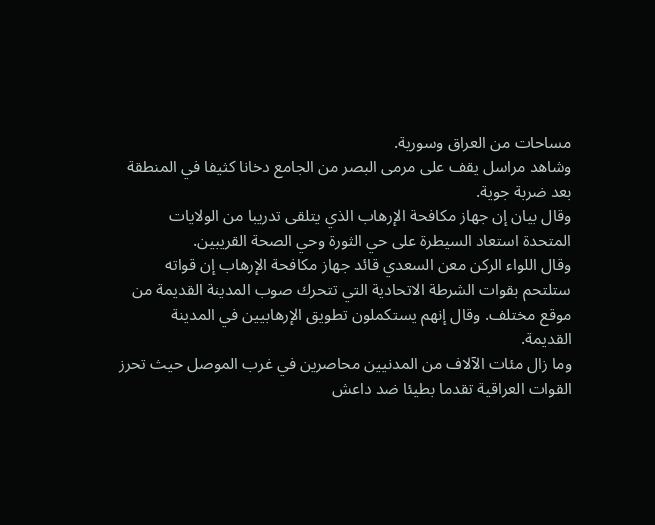مساحات من العراق وسورية.
وشاهد مراسل يقف على مرمى البصر من الجامع دخانا كثيفا في المنطقة بعد ضربة جوية.
وقال بيان إن جهاز مكافحة الإرهاب الذي يتلقى تدريبا من الولايات المتحدة استعاد السيطرة على حي الثورة وحي الصحة القريبين.
وقال اللواء الركن معن السعدي قائد جهاز مكافحة الإرهاب إن قواته ستلتحم بقوات الشرطة الاتحادية التي تتحرك صوب المدينة القديمة من موقع مختلف. وقال إنهم يستكملون تطويق الإرهابيين في المدينة القديمة.
وما زال مئات الآلاف من المدنيين محاصرين في غرب الموصل حيث تحرز القوات العراقية تقدما بطيئا ضد داعش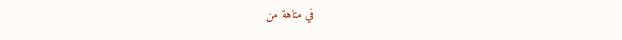في متاهة من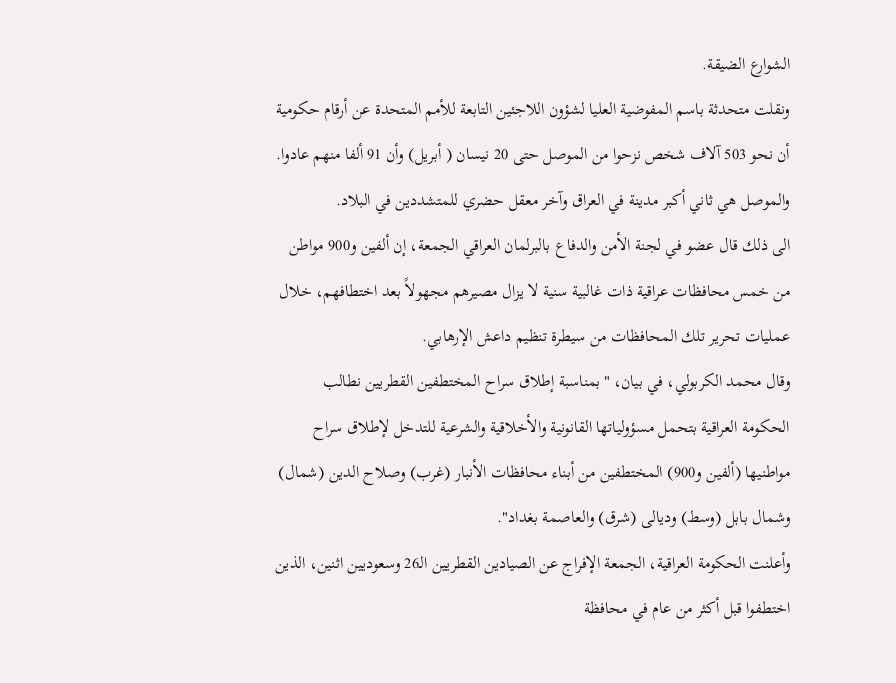الشوارع الضيقة.
ونقلت متحدثة باسم المفوضية العليا لشؤون اللاجئين التابعة للأمم المتحدة عن أرقام حكومية أن نحو 503 آلاف شخص نزحوا من الموصل حتى 20 نيسان ( أبريل) وأن 91 ألفا منهم عادوا.
والموصل هي ثاني أكبر مدينة في العراق وآخر معقل حضري للمتشددين في البلاد.
الى ذلك قال عضو في لجنة الأمن والدفاع بالبرلمان العراقي الجمعة، إن ألفين و900 مواطن من خمس محافظات عراقية ذات غالبية سنية لا يزال مصيرهم مجهولاً بعد اختطافهم، خلال عمليات تحرير تلك المحافظات من سيطرة تنظيم داعش الإرهابي.
وقال محمد الكربولي، في بيان، "بمناسبة إطلاق سراح المختطفين القطريين نطالب الحكومة العراقية بتحمل مسؤولياتها القانونية والأخلاقية والشرعية للتدخل لإطلاق سراح مواطنيها (ألفين و900) المختطفين من أبناء محافظات الأنبار (غرب) وصلاح الدين (شمال) وشمال بابل (وسط) وديالى (شرق) والعاصمة بغداد".
وأعلنت الحكومة العراقية، الجمعة الإفراج عن الصيادين القطريين الـ26 وسعوديين اثنين، الذين اختطفوا قبل أكثر من عام في محافظة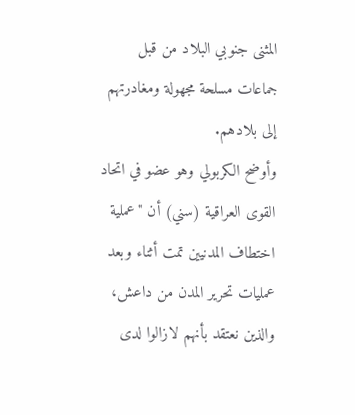المثنى جنوبي البلاد من قبل جماعات مسلحة مجهولة ومغادرتهم إلى بلادهم.
وأوضح الكربولي وهو عضو في اتحاد القوى العراقية (سني) أن "عملية اختطاف المدنيين تمت أثناء وبعد عمليات تحرير المدن من داعش، والذين نعتقد بأنهم لازالوا لدى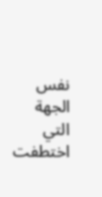نفس الجهة التي اختطفت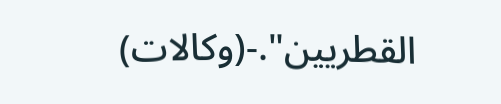القطريين".-(وكالات)